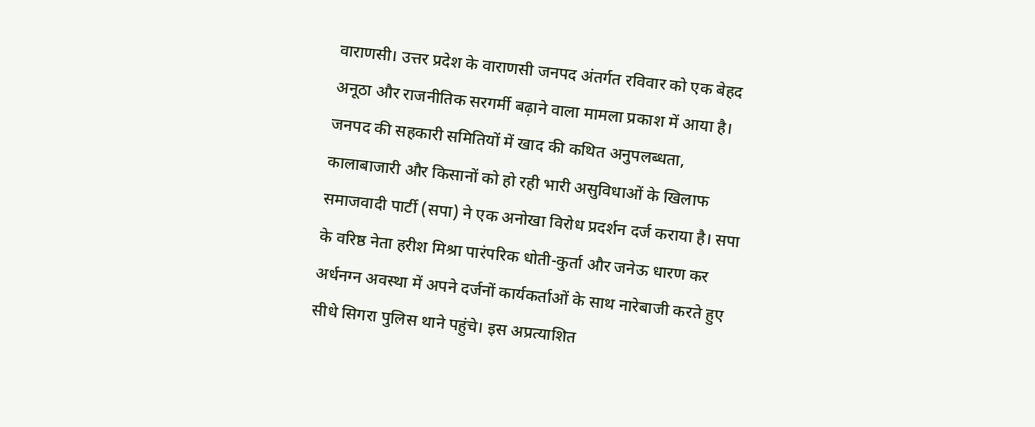वाराणसी। उत्तर प्रदेश के वाराणसी जनपद अंतर्गत रविवार को एक बेहद अनूठा और राजनीतिक सरगर्मी बढ़ाने वाला मामला प्रकाश में आया है। जनपद की सहकारी समितियों में खाद की कथित अनुपलब्धता, कालाबाजारी और किसानों को हो रही भारी असुविधाओं के खिलाफ समाजवादी पार्टी (सपा) ने एक अनोखा विरोध प्रदर्शन दर्ज कराया है। सपा के वरिष्ठ नेता हरीश मिश्रा पारंपरिक धोती-कुर्ता और जनेऊ धारण कर अर्धनग्न अवस्था में अपने दर्जनों कार्यकर्ताओं के साथ नारेबाजी करते हुए सीधे सिगरा पुलिस थाने पहुंचे। इस अप्रत्याशित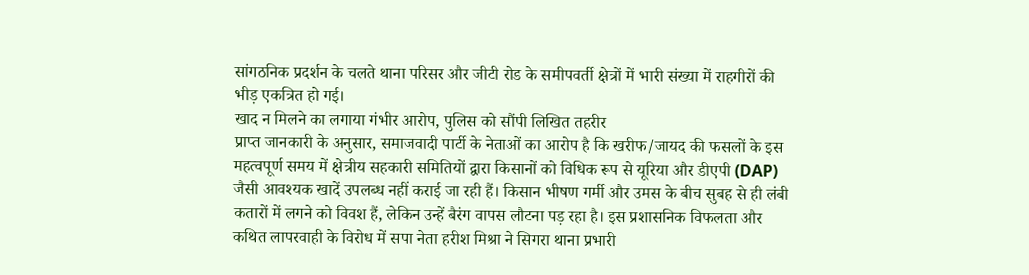सांगठनिक प्रदर्शन के चलते थाना परिसर और जीटी रोड के समीपवर्ती क्षेत्रों में भारी संख्या में राहगीरों की भीड़ एकत्रित हो गई।
खाद न मिलने का लगाया गंभीर आरोप, पुलिस को सौंपी लिखित तहरीर
प्राप्त जानकारी के अनुसार, समाजवादी पार्टी के नेताओं का आरोप है कि खरीफ/जायद की फसलों के इस महत्वपूर्ण समय में क्षेत्रीय सहकारी समितियों द्वारा किसानों को विधिक रूप से यूरिया और डीएपी (DAP) जैसी आवश्यक खादें उपलब्ध नहीं कराई जा रही हैं। किसान भीषण गर्मी और उमस के बीच सुबह से ही लंबी कतारों में लगने को विवश हैं, लेकिन उन्हें बैरंग वापस लौटना पड़ रहा है। इस प्रशासनिक विफलता और कथित लापरवाही के विरोध में सपा नेता हरीश मिश्रा ने सिगरा थाना प्रभारी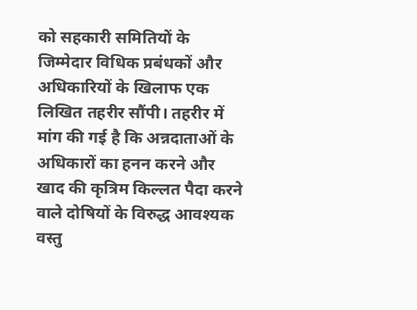को सहकारी समितियों के जिम्मेदार विधिक प्रबंधकों और अधिकारियों के खिलाफ एक लिखित तहरीर सौंपी। तहरीर में मांग की गई है कि अन्नदाताओं के अधिकारों का हनन करने और खाद की कृत्रिम किल्लत पैदा करने वाले दोषियों के विरुद्ध आवश्यक वस्तु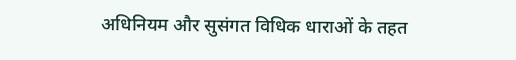अधिनियम और सुसंगत विधिक धाराओं के तहत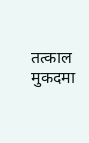तत्काल मुकदमा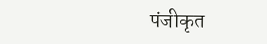पंजीकृत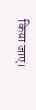किया जाए।